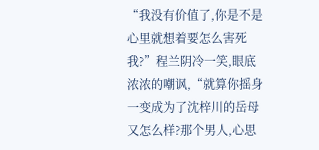“我没有价值了,你是不是心里就想着要怎么害死我?”程兰阴冷一笑,眼底浓浓的嘲讽,“就算你摇身一变成为了沈梓川的岳母又怎么样?那个男人,心思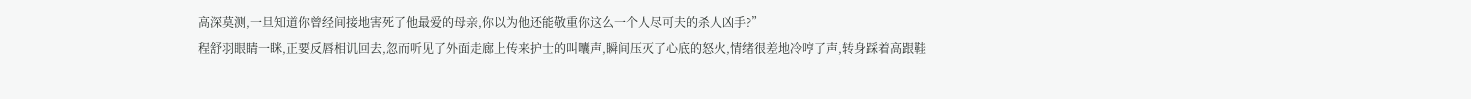高深莫测,一旦知道你曾经间接地害死了他最爱的母亲,你以为他还能敬重你这么一个人尽可夫的杀人凶手?”
程舒羽眼睛一眯,正要反唇相讥回去,忽而听见了外面走廊上传来护士的叫囔声,瞬间压灭了心底的怒火,情绪很差地冷哼了声,转身踩着高跟鞋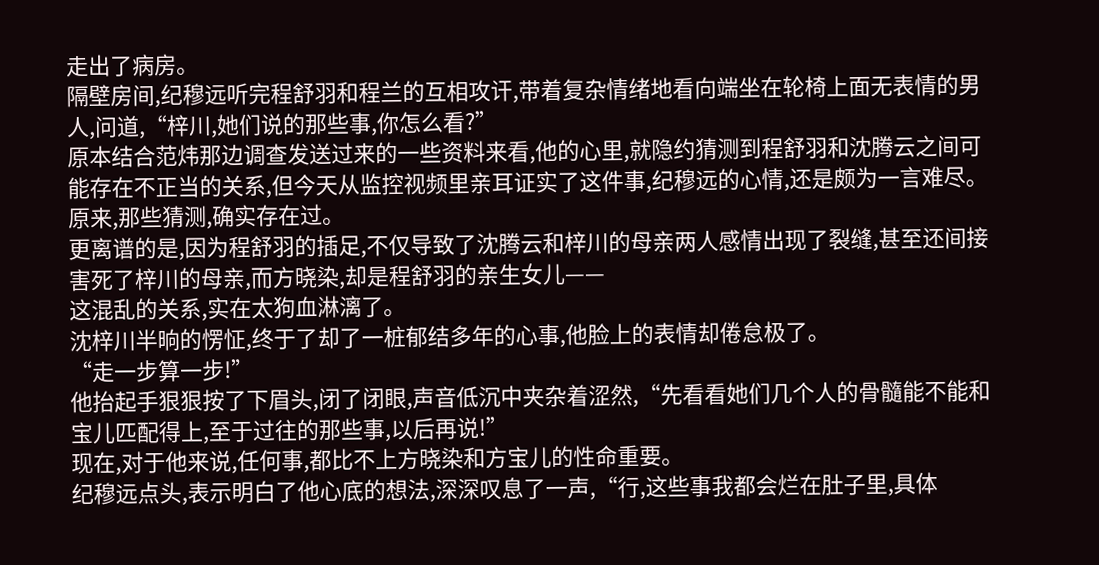走出了病房。
隔壁房间,纪穆远听完程舒羽和程兰的互相攻讦,带着复杂情绪地看向端坐在轮椅上面无表情的男人,问道,“梓川,她们说的那些事,你怎么看?”
原本结合范炜那边调查发送过来的一些资料来看,他的心里,就隐约猜测到程舒羽和沈腾云之间可能存在不正当的关系,但今天从监控视频里亲耳证实了这件事,纪穆远的心情,还是颇为一言难尽。
原来,那些猜测,确实存在过。
更离谱的是,因为程舒羽的插足,不仅导致了沈腾云和梓川的母亲两人感情出现了裂缝,甚至还间接害死了梓川的母亲,而方晓染,却是程舒羽的亲生女儿——
这混乱的关系,实在太狗血淋漓了。
沈梓川半晌的愣怔,终于了却了一桩郁结多年的心事,他脸上的表情却倦怠极了。
“走一步算一步!”
他抬起手狠狠按了下眉头,闭了闭眼,声音低沉中夹杂着涩然,“先看看她们几个人的骨髓能不能和宝儿匹配得上,至于过往的那些事,以后再说!”
现在,对于他来说,任何事,都比不上方晓染和方宝儿的性命重要。
纪穆远点头,表示明白了他心底的想法,深深叹息了一声,“行,这些事我都会烂在肚子里,具体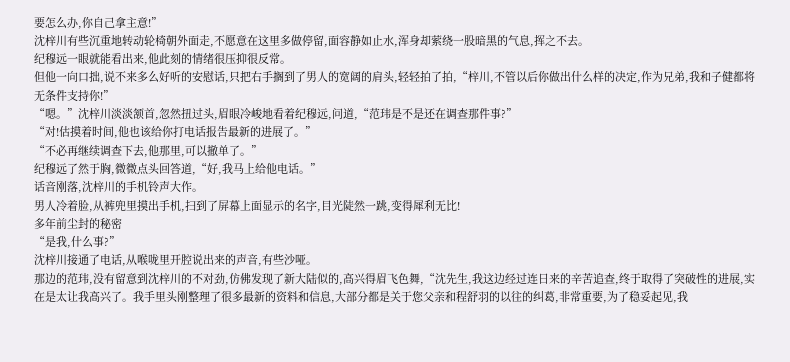要怎么办,你自己拿主意!”
沈梓川有些沉重地转动轮椅朝外面走,不愿意在这里多做停留,面容静如止水,浑身却萦绕一股暗黑的气息,挥之不去。
纪穆远一眼就能看出来,他此刻的情绪很压抑很反常。
但他一向口拙,说不来多么好听的安慰话,只把右手搁到了男人的宽阔的肩头,轻轻拍了拍,“梓川,不管以后你做出什么样的决定,作为兄弟,我和子健都将无条件支持你!”
“嗯。”沈梓川淡淡颔首,忽然扭过头,眉眼冷峻地看着纪穆远,问道,“范玮是不是还在调查那件事?”
“对!估摸着时间,他也该给你打电话报告最新的进展了。”
“不必再继续调查下去,他那里,可以撤单了。”
纪穆远了然于胸,微微点头回答道,“好,我马上给他电话。”
话音刚落,沈梓川的手机铃声大作。
男人冷着脸,从裤兜里摸出手机,扫到了屏幕上面显示的名字,目光陡然一跳,变得犀利无比!
多年前尘封的秘密
“是我,什么事?”
沈梓川接通了电话,从喉咙里开腔说出来的声音,有些沙哑。
那边的范玮,没有留意到沈梓川的不对劲,仿佛发现了新大陆似的,高兴得眉飞色舞,“沈先生,我这边经过连日来的辛苦追查,终于取得了突破性的进展,实在是太让我高兴了。我手里头刚整理了很多最新的资料和信息,大部分都是关于您父亲和程舒羽的以往的纠葛,非常重要,为了稳妥起见,我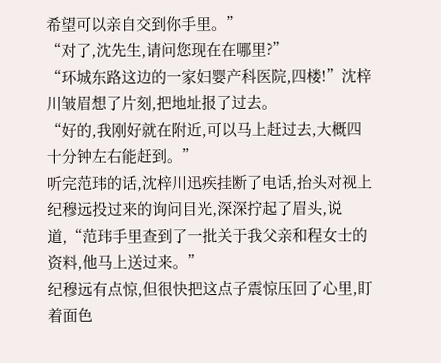希望可以亲自交到你手里。”
“对了,沈先生,请问您现在在哪里?”
“环城东路这边的一家妇婴产科医院,四楼!”沈梓川皱眉想了片刻,把地址报了过去。
“好的,我刚好就在附近,可以马上赶过去,大概四十分钟左右能赶到。”
听完范玮的话,沈梓川迅疾挂断了电话,抬头对视上纪穆远投过来的询问目光,深深拧起了眉头,说道,“范玮手里查到了一批关于我父亲和程女士的资料,他马上送过来。”
纪穆远有点惊,但很快把这点子震惊压回了心里,盯着面色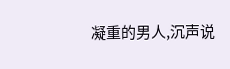凝重的男人,沉声说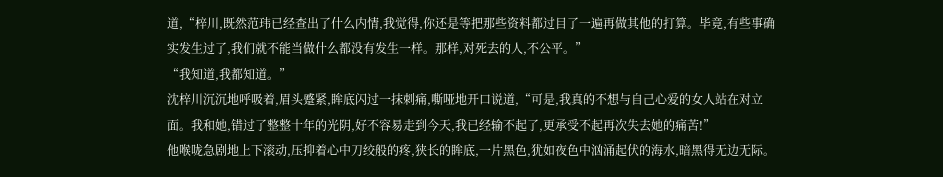道,“梓川,既然范玮已经查出了什么内情,我觉得,你还是等把那些资料都过目了一遍再做其他的打算。毕竟,有些事确实发生过了,我们就不能当做什么都没有发生一样。那样,对死去的人,不公平。”
“我知道,我都知道。”
沈梓川沉沉地呼吸着,眉头蹙紧,眸底闪过一抹刺痛,嘶哑地开口说道,“可是,我真的不想与自己心爱的女人站在对立面。我和她,错过了整整十年的光阴,好不容易走到今天,我已经输不起了,更承受不起再次失去她的痛苦!”
他喉咙急剧地上下滚动,压抑着心中刀绞般的疼,狭长的眸底,一片黑色,犹如夜色中汹涌起伏的海水,暗黑得无边无际。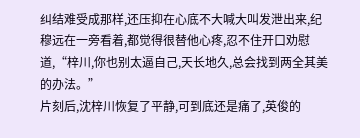纠结难受成那样,还压抑在心底不大喊大叫发泄出来,纪穆远在一旁看着,都觉得很替他心疼,忍不住开口劝慰道,“梓川,你也别太逼自己,天长地久,总会找到两全其美的办法。”
片刻后,沈梓川恢复了平静,可到底还是痛了,英俊的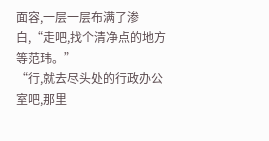面容,一层一层布满了渗白,“走吧,找个清净点的地方等范玮。”
“行,就去尽头处的行政办公室吧,那里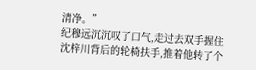清净。”
纪穆远沉沉叹了口气,走过去双手握住沈梓川背后的轮椅扶手,推着他转了个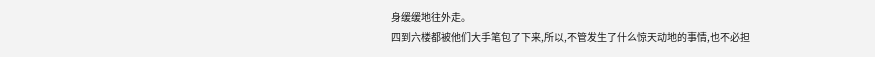身缓缓地往外走。
四到六楼都被他们大手笔包了下来,所以,不管发生了什么惊天动地的事情,也不必担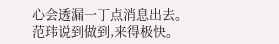心会透漏一丁点消息出去。
范玮说到做到,来得极快。